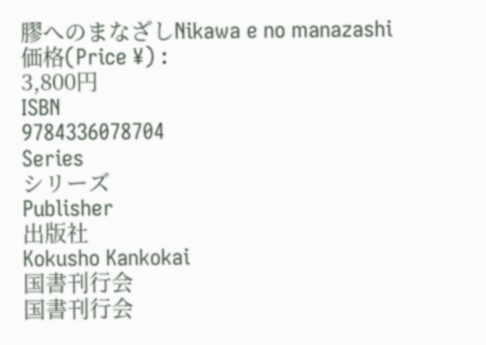膠へのまなざしNikawa e no manazashi
価格(Price ¥) :
3,800円
ISBN
9784336078704
Series
シリーズ
Publisher
出版社
Kokusho Kankokai
国書刊行会
国書刊行会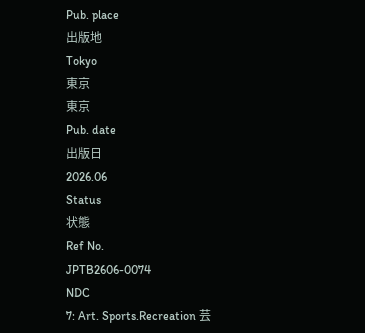Pub. place
出版地
Tokyo
東京
東京
Pub. date
出版日
2026.06
Status
状態
Ref No.
JPTB2606-0074
NDC
7: Art. Sports.Recreation 芸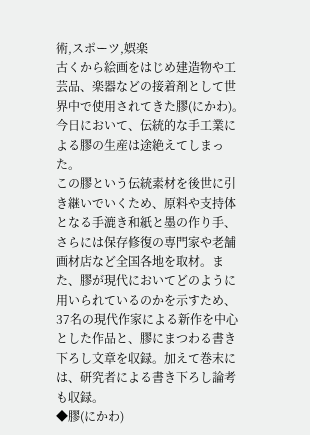術,スポーツ,娯楽
古くから絵画をはじめ建造物や工芸品、楽器などの接着剤として世界中で使用されてきた膠(にかわ)。今日において、伝統的な手工業による膠の生産は途絶えてしまった。
この膠という伝統素材を後世に引き継いでいくため、原料や支持体となる手漉き和紙と墨の作り手、さらには保存修復の専門家や老舗画材店など全国各地を取材。また、膠が現代においてどのように用いられているのかを示すため、37名の現代作家による新作を中心とした作品と、膠にまつわる書き下ろし文章を収録。加えて巻末には、研究者による書き下ろし論考も収録。
◆膠(にかわ)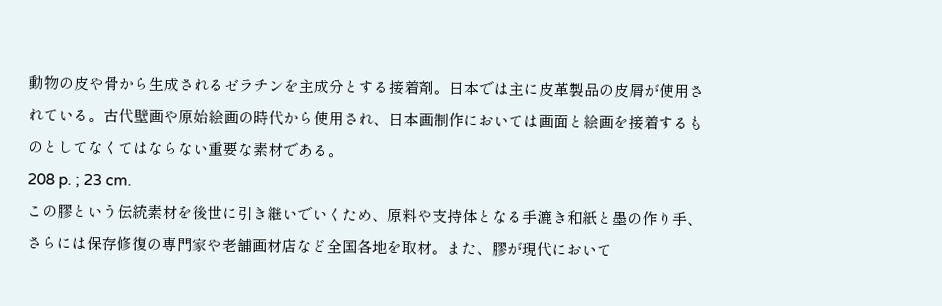動物の皮や骨から生成されるゼラチンを主成分とする接着剤。日本では主に皮革製品の皮屑が使用されている。古代壁画や原始絵画の時代から使用され、日本画制作においては画面と絵画を接着するものとしてなくてはならない重要な素材である。
208 p. ; 23 cm.
この膠という伝統素材を後世に引き継いでいくため、原料や支持体となる手漉き和紙と墨の作り手、さらには保存修復の専門家や老舗画材店など全国各地を取材。また、膠が現代において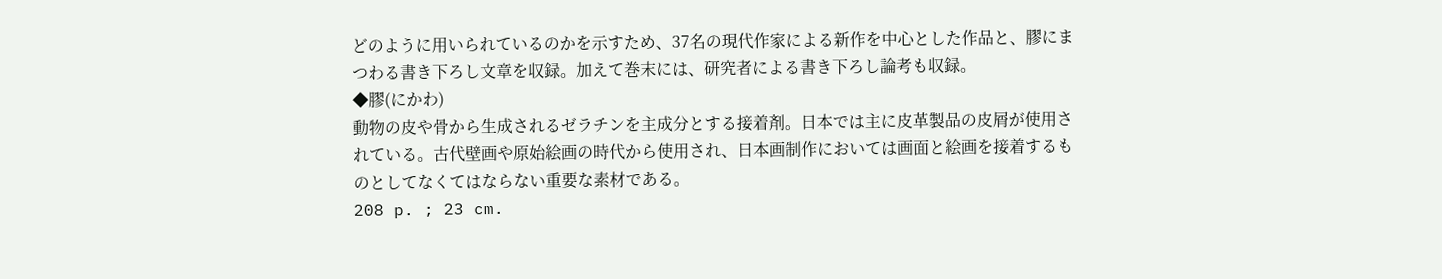どのように用いられているのかを示すため、37名の現代作家による新作を中心とした作品と、膠にまつわる書き下ろし文章を収録。加えて巻末には、研究者による書き下ろし論考も収録。
◆膠(にかわ)
動物の皮や骨から生成されるゼラチンを主成分とする接着剤。日本では主に皮革製品の皮屑が使用されている。古代壁画や原始絵画の時代から使用され、日本画制作においては画面と絵画を接着するものとしてなくてはならない重要な素材である。
208 p. ; 23 cm.